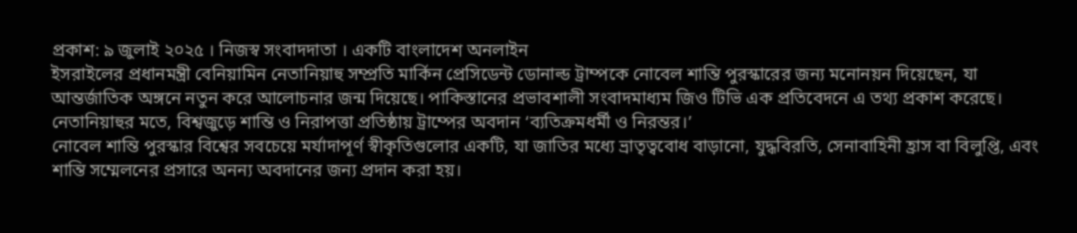প্রকাশ: ৯ জুলাই ২০২৫ । নিজস্ব সংবাদদাতা । একটি বাংলাদেশ অনলাইন
ইসরাইলের প্রধানমন্ত্রী বেনিয়ামিন নেতানিয়াহু সম্প্রতি মার্কিন প্রেসিডেন্ট ডোনাল্ড ট্রাম্পকে নোবেল শান্তি পুরস্কারের জন্য মনোনয়ন দিয়েছেন, যা আন্তর্জাতিক অঙ্গনে নতুন করে আলোচনার জন্ম দিয়েছে। পাকিস্তানের প্রভাবশালী সংবাদমাধ্যম জিও টিভি এক প্রতিবেদনে এ তথ্য প্রকাশ করেছে। নেতানিয়াহুর মতে, বিশ্বজুড়ে শান্তি ও নিরাপত্তা প্রতিষ্ঠায় ট্রাম্পের অবদান ‘ব্যতিক্রমধর্মী ও নিরন্তর।’
নোবেল শান্তি পুরস্কার বিশ্বের সবচেয়ে মর্যাদাপূর্ণ স্বীকৃতিগুলোর একটি, যা জাতির মধ্যে ভ্রাতৃত্ববোধ বাড়ানো, যুদ্ধবিরতি, সেনাবাহিনী হ্রাস বা বিলুপ্তি, এবং শান্তি সম্মেলনের প্রসারে অনন্য অবদানের জন্য প্রদান করা হয়।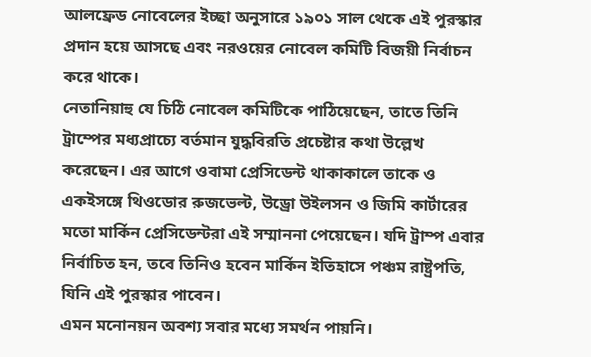আলফ্রেড নোবেলের ইচ্ছা অনুসারে ১৯০১ সাল থেকে এই পুরস্কার প্রদান হয়ে আসছে এবং নরওয়ের নোবেল কমিটি বিজয়ী নির্বাচন করে থাকে।
নেতানিয়াহু যে চিঠি নোবেল কমিটিকে পাঠিয়েছেন, তাতে তিনি ট্রাম্পের মধ্যপ্রাচ্যে বর্তমান যুদ্ধবিরতি প্রচেষ্টার কথা উল্লেখ করেছেন। এর আগে ওবামা প্রেসিডেন্ট থাকাকালে তাকে ও একইসঙ্গে থিওডোর রুজভেল্ট, উড্রো উইলসন ও জিমি কার্টারের মতো মার্কিন প্রেসিডেন্টরা এই সম্মাননা পেয়েছেন। যদি ট্রাম্প এবার নির্বাচিত হন, তবে তিনিও হবেন মার্কিন ইতিহাসে পঞ্চম রাষ্ট্রপতি, যিনি এই পুরস্কার পাবেন।
এমন মনোনয়ন অবশ্য সবার মধ্যে সমর্থন পায়নি।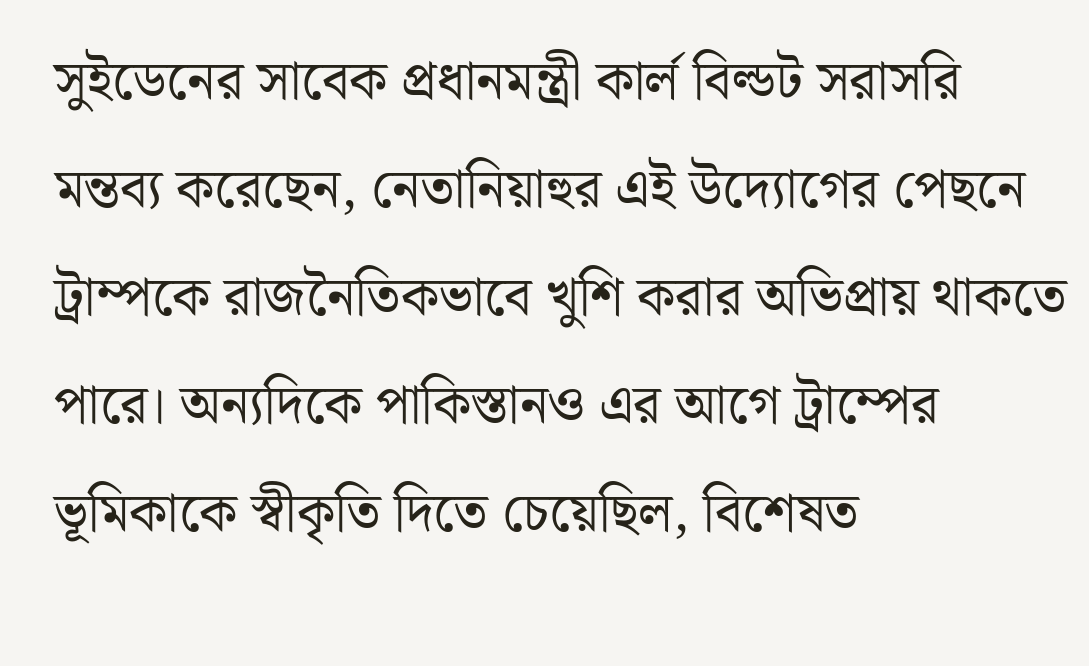সুইডেনের সাবেক প্রধানমন্ত্রী কার্ল বিল্ডট সরাসরি মন্তব্য করেছেন, নেতানিয়াহুর এই উদ্যোগের পেছনে ট্রাম্পকে রাজনৈতিকভাবে খুশি করার অভিপ্রায় থাকতে পারে। অন্যদিকে পাকিস্তানও এর আগে ট্রাম্পের ভূমিকাকে স্বীকৃতি দিতে চেয়েছিল, বিশেষত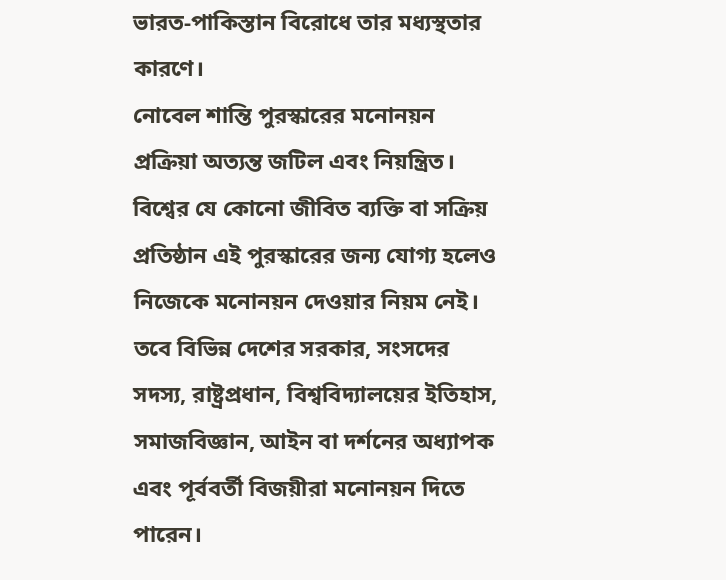ভারত-পাকিস্তান বিরোধে তার মধ্যস্থতার কারণে।
নোবেল শান্তি পুরস্কারের মনোনয়ন প্রক্রিয়া অত্যন্ত জটিল এবং নিয়ন্ত্রিত। বিশ্বের যে কোনো জীবিত ব্যক্তি বা সক্রিয় প্রতিষ্ঠান এই পুরস্কারের জন্য যোগ্য হলেও নিজেকে মনোনয়ন দেওয়ার নিয়ম নেই। তবে বিভিন্ন দেশের সরকার, সংসদের সদস্য, রাষ্ট্রপ্রধান, বিশ্ববিদ্যালয়ের ইতিহাস, সমাজবিজ্ঞান, আইন বা দর্শনের অধ্যাপক এবং পূর্ববর্তী বিজয়ীরা মনোনয়ন দিতে পারেন।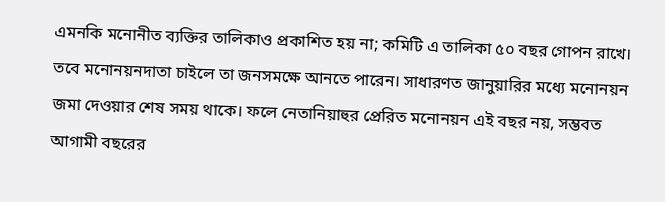এমনকি মনোনীত ব্যক্তির তালিকাও প্রকাশিত হয় না; কমিটি এ তালিকা ৫০ বছর গোপন রাখে। তবে মনোনয়নদাতা চাইলে তা জনসমক্ষে আনতে পারেন। সাধারণত জানুয়ারির মধ্যে মনোনয়ন জমা দেওয়ার শেষ সময় থাকে। ফলে নেতানিয়াহুর প্রেরিত মনোনয়ন এই বছর নয়, সম্ভবত আগামী বছরের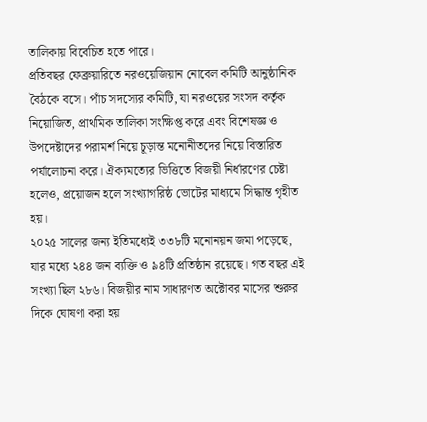তালিকায় বিবেচিত হতে পারে।
প্রতিবছর ফেব্রুয়ারিতে নরওয়েজিয়ান নোবেল কমিটি আনুষ্ঠানিক বৈঠকে বসে। পাঁচ সদস্যের কমিটি, যা নরওয়ের সংসদ কর্তৃক নিয়োজিত, প্রাথমিক তালিকা সংক্ষিপ্ত করে এবং বিশেষজ্ঞ ও উপদেষ্টাদের পরামর্শ নিয়ে চূড়ান্ত মনোনীতদের নিয়ে বিস্তারিত পর্যালোচনা করে। ঐক্যমত্যের ভিত্তিতে বিজয়ী নির্ধারণের চেষ্টা হলেও, প্রয়োজন হলে সংখ্যাগরিষ্ঠ ভোটের মাধ্যমে সিদ্ধান্ত গৃহীত হয়।
২০২৫ সালের জন্য ইতিমধ্যেই ৩৩৮টি মনোনয়ন জমা পড়েছে, যার মধ্যে ২৪৪ জন ব্যক্তি ও ৯৪টি প্রতিষ্ঠান রয়েছে। গত বছর এই সংখ্যা ছিল ২৮৬। বিজয়ীর নাম সাধারণত অক্টোবর মাসের শুরুর দিকে ঘোষণা করা হয়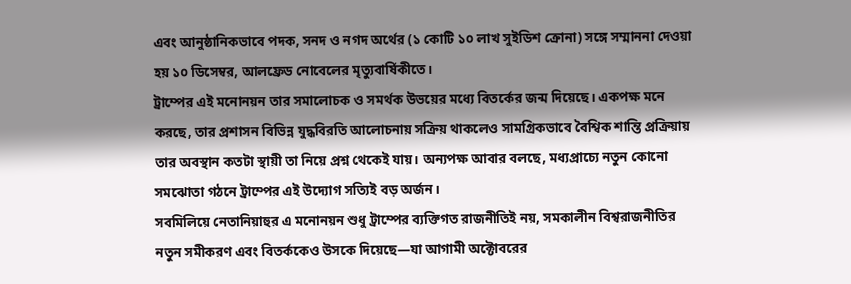এবং আনুষ্ঠানিকভাবে পদক, সনদ ও নগদ অর্থের (১ কোটি ১০ লাখ সুইডিশ ক্রোনা) সঙ্গে সম্মাননা দেওয়া হয় ১০ ডিসেম্বর, আলফ্রেড নোবেলের মৃত্যুবার্ষিকীতে।
ট্রাম্পের এই মনোনয়ন তার সমালোচক ও সমর্থক উভয়ের মধ্যে বিতর্কের জন্ম দিয়েছে। একপক্ষ মনে করছে, তার প্রশাসন বিভিন্ন যুদ্ধবিরতি আলোচনায় সক্রিয় থাকলেও সামগ্রিকভাবে বৈশ্বিক শান্তি প্রক্রিয়ায় তার অবস্থান কতটা স্থায়ী তা নিয়ে প্রশ্ন থেকেই যায়। অন্যপক্ষ আবার বলছে, মধ্যপ্রাচ্যে নতুন কোনো সমঝোতা গঠনে ট্রাম্পের এই উদ্যোগ সত্যিই বড় অর্জন।
সবমিলিয়ে নেতানিয়াহুর এ মনোনয়ন শুধু ট্রাম্পের ব্যক্তিগত রাজনীতিই নয়, সমকালীন বিশ্বরাজনীতির নতুন সমীকরণ এবং বিতর্ককেও উসকে দিয়েছে—যা আগামী অক্টোবরের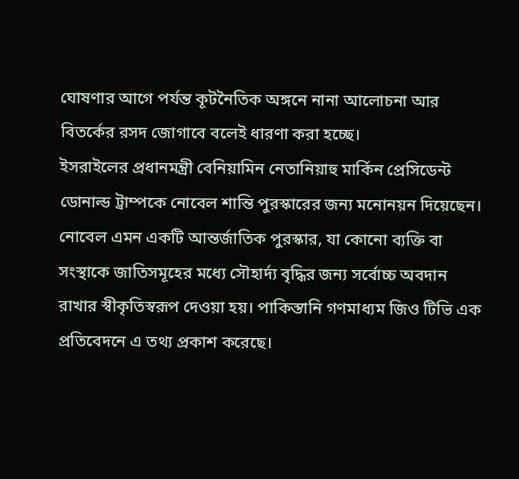ঘোষণার আগে পর্যন্ত কূটনৈতিক অঙ্গনে নানা আলোচনা আর বিতর্কের রসদ জোগাবে বলেই ধারণা করা হচ্ছে।
ইসরাইলের প্রধানমন্ত্রী বেনিয়ামিন নেতানিয়াহু মার্কিন প্রেসিডেন্ট ডোনাল্ড ট্রাম্পকে নোবেল শান্তি পুরস্কারের জন্য মনোনয়ন দিয়েছেন। নোবেল এমন একটি আন্তর্জাতিক পুরস্কার, যা কোনো ব্যক্তি বা সংস্থাকে জাতিসমূহের মধ্যে সৌহার্দ্য বৃদ্ধির জন্য সর্বোচ্চ অবদান রাখার স্বীকৃতিস্বরূপ দেওয়া হয়। পাকিস্তানি গণমাধ্যম জিও টিভি এক প্রতিবেদনে এ তথ্য প্রকাশ করেছে।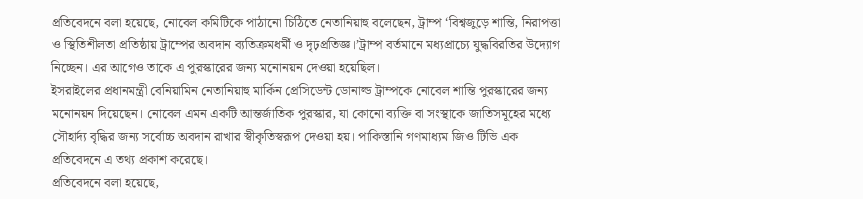প্রতিবেদনে বলা হয়েছে, নোবেল কমিটিকে পাঠানো চিঠিতে নেতানিয়াহু বলেছেন, ট্রাম্প ‘বিশ্বজুড়ে শান্তি, নিরাপত্তা ও স্থিতিশীলতা প্রতিষ্ঠায় ট্রাম্পের অবদান ব্যতিক্রমধর্মী ও দৃঢ়প্রতিজ্ঞ।’ট্রাম্প বর্তমানে মধ্যপ্রাচ্যে যুদ্ধবিরতির উদ্যোগ নিচ্ছেন। এর আগেও তাকে এ পুরস্কারের জন্য মনোনয়ন দেওয়া হয়েছিল।
ইসরাইলের প্রধানমন্ত্রী বেনিয়ামিন নেতানিয়াহু মার্কিন প্রেসিডেন্ট ডোনাল্ড ট্রাম্পকে নোবেল শান্তি পুরস্কারের জন্য মনোনয়ন দিয়েছেন। নোবেল এমন একটি আন্তর্জাতিক পুরস্কার, যা কোনো ব্যক্তি বা সংস্থাকে জাতিসমূহের মধ্যে সৌহার্দ্য বৃদ্ধির জন্য সর্বোচ্চ অবদান রাখার স্বীকৃতিস্বরূপ দেওয়া হয়। পাকিস্তানি গণমাধ্যম জিও টিভি এক প্রতিবেদনে এ তথ্য প্রকাশ করেছে।
প্রতিবেদনে বলা হয়েছে,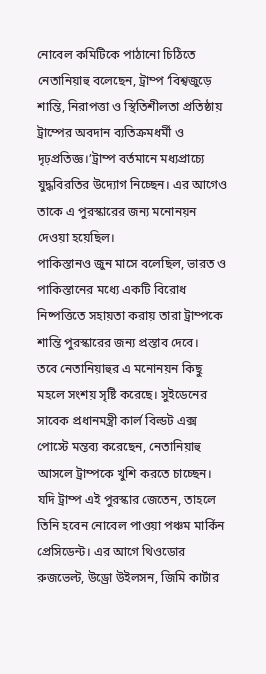নোবেল কমিটিকে পাঠানো চিঠিতে নেতানিয়াহু বলেছেন, ট্রাম্প ‘বিশ্বজুড়ে শান্তি, নিরাপত্তা ও স্থিতিশীলতা প্রতিষ্ঠায় ট্রাম্পের অবদান ব্যতিক্রমধর্মী ও দৃঢ়প্রতিজ্ঞ।’ট্রাম্প বর্তমানে মধ্যপ্রাচ্যে যুদ্ধবিরতির উদ্যোগ নিচ্ছেন। এর আগেও তাকে এ পুরস্কারের জন্য মনোনয়ন দেওয়া হয়েছিল।
পাকিস্তানও জুন মাসে বলেছিল, ভারত ও পাকিস্তানের মধ্যে একটি বিরোধ নিষ্পত্তিতে সহায়তা করায় তারা ট্রাম্পকে শান্তি পুরস্কারের জন্য প্রস্তাব দেবে।
তবে নেতানিয়াহুর এ মনোনয়ন কিছু মহলে সংশয় সৃষ্টি করেছে। সুইডেনের সাবেক প্রধানমন্ত্রী কার্ল বিল্ডট এক্স পোস্টে মন্তব্য করেছেন, নেতানিয়াহু আসলে ট্রাম্পকে খুশি করতে চাচ্ছেন।
যদি ট্রাম্প এই পুরস্কার জেতেন, তাহলে তিনি হবেন নোবেল পাওয়া পঞ্চম মার্কিন প্রেসিডেন্ট। এর আগে থিওডোর রুজভেল্ট, উড্রো উইলসন, জিমি কার্টার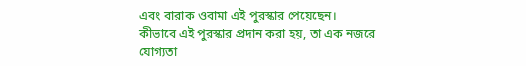এবং বারাক ওবামা এই পুরস্কার পেয়েছেন।
কীভাবে এই পুরস্কার প্রদান করা হয়, তা এক নজরে
যোগ্যতা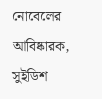নোবেলের আবিষ্কারক, সুইডিশ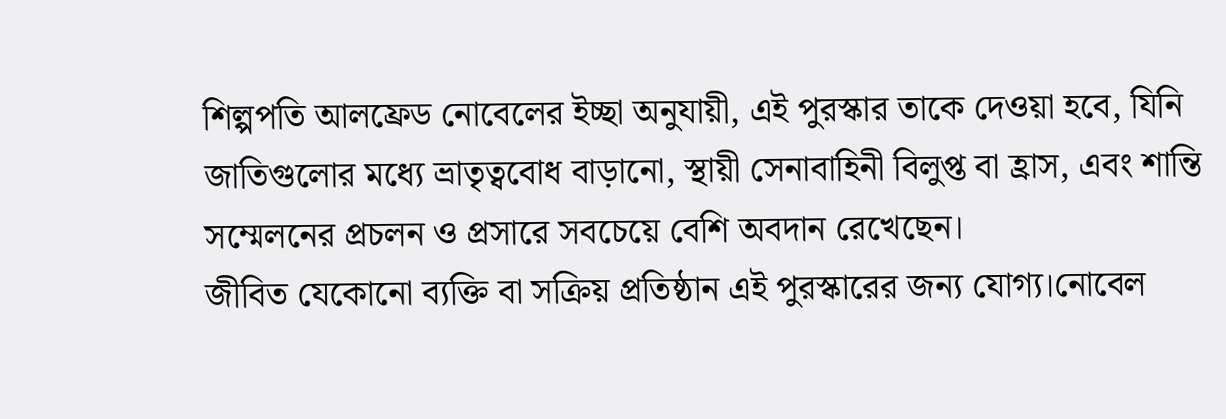শিল্পপতি আলফ্রেড নোবেলের ইচ্ছা অনুযায়ী, এই পুরস্কার তাকে দেওয়া হবে, যিনি জাতিগুলোর মধ্যে ভ্রাতৃত্ববোধ বাড়ানো, স্থায়ী সেনাবাহিনী বিলুপ্ত বা হ্রাস, এবং শান্তি সম্মেলনের প্রচলন ও প্রসারে সবচেয়ে বেশি অবদান রেখেছেন।
জীবিত যেকোনো ব্যক্তি বা সক্রিয় প্রতিষ্ঠান এই পুরস্কারের জন্য যোগ্য।নোবেল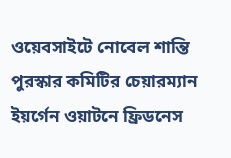ওয়েবসাইটে নোবেল শান্তি পুরস্কার কমিটির চেয়ারম্যান ইয়র্গেন ওয়াটনে ফ্রিডনেস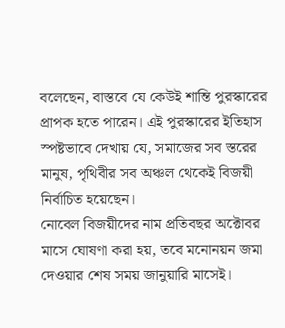বলেছেন, বাস্তবে যে কেউই শান্তি পুরস্কারের প্রাপক হতে পারেন। এই পুরস্কারের ইতিহাস স্পষ্টভাবে দেখায় যে, সমাজের সব স্তরের মানুষ, পৃথিবীর সব অঞ্চল থেকেই বিজয়ী নির্বাচিত হয়েছেন।
নোবেল বিজয়ীদের নাম প্রতিবছর অক্টোবর মাসে ঘোষণা করা হয়, তবে মনোনয়ন জমা দেওয়ার শেষ সময় জানুয়ারি মাসেই।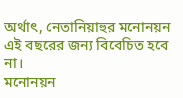অর্থাৎ, নেতানিয়াহুর মনোনয়ন এই বছরের জন্য বিবেচিত হবে না।
মনোনয়ন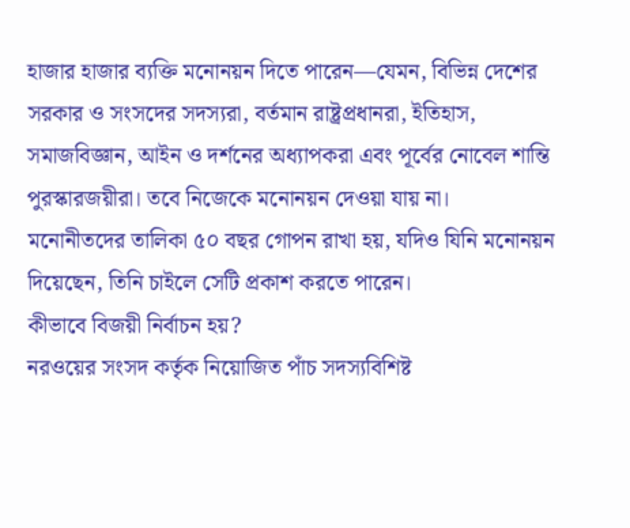হাজার হাজার ব্যক্তি মনোনয়ন দিতে পারেন—যেমন, বিভিন্ন দেশের সরকার ও সংসদের সদস্যরা, বর্তমান রাষ্ট্রপ্রধানরা, ইতিহাস, সমাজবিজ্ঞান, আইন ও দর্শনের অধ্যাপকরা এবং পূর্বের নোবেল শান্তি পুরস্কারজয়ীরা। তবে নিজেকে মনোনয়ন দেওয়া যায় না।
মনোনীতদের তালিকা ৫০ বছর গোপন রাখা হয়, যদিও যিনি মনোনয়ন দিয়েছেন, তিনি চাইলে সেটি প্রকাশ করতে পারেন।
কীভাবে বিজয়ী নির্বাচন হয়?
নরওয়ের সংসদ কর্তৃক নিয়োজিত পাঁচ সদস্যবিশিষ্ট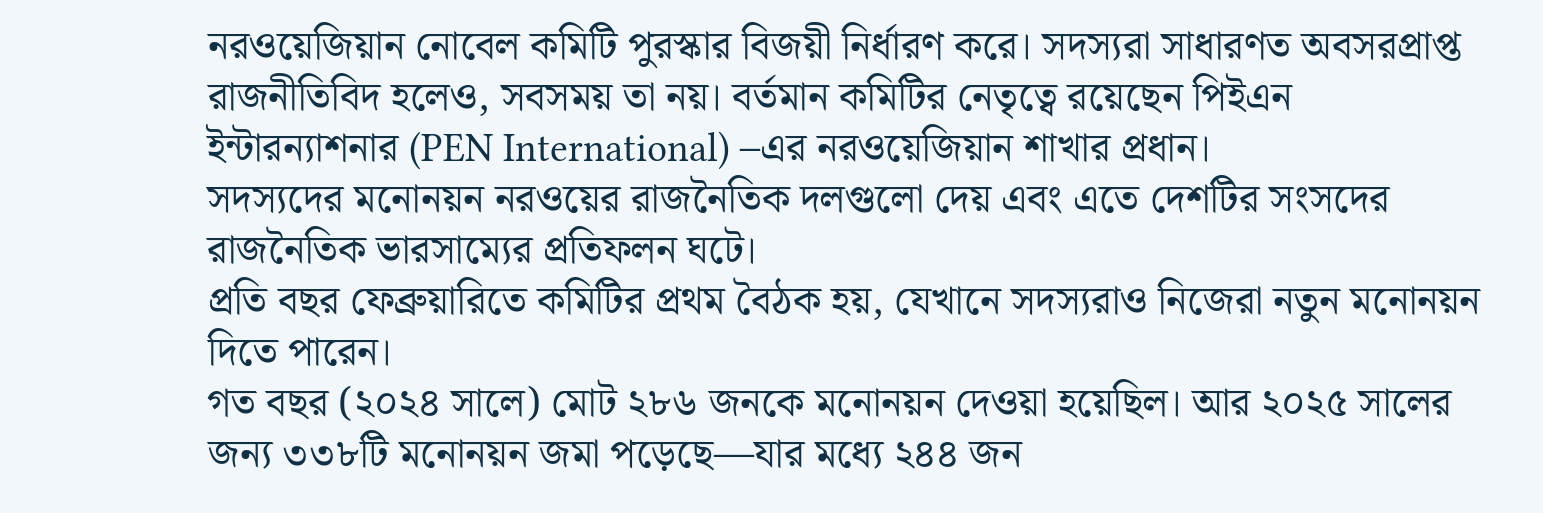নরওয়েজিয়ান নোবেল কমিটি পুরস্কার বিজয়ী নির্ধারণ করে। সদস্যরা সাধারণত অবসরপ্রাপ্ত রাজনীতিবিদ হলেও, সবসময় তা নয়। বর্তমান কমিটির নেতৃত্বে রয়েছেন পিইএন ইন্টারন্যাশনার (PEN International) –এর নরওয়েজিয়ান শাখার প্রধান।
সদস্যদের মনোনয়ন নরওয়ের রাজনৈতিক দলগুলো দেয় এবং এতে দেশটির সংসদের রাজনৈতিক ভারসাম্যের প্রতিফলন ঘটে।
প্রতি বছর ফেব্রুয়ারিতে কমিটির প্রথম বৈঠক হয়, যেখানে সদস্যরাও নিজেরা নতুন মনোনয়ন দিতে পারেন।
গত বছর (২০২৪ সালে) মোট ২৮৬ জনকে মনোনয়ন দেওয়া হয়েছিল। আর ২০২৫ সালের জন্য ৩৩৮টি মনোনয়ন জমা পড়েছে—যার মধ্যে ২৪৪ জন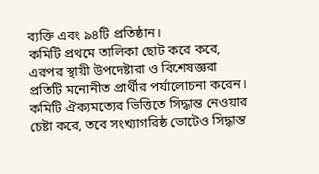ব্যক্তি এবং ৯৪টি প্রতিষ্ঠান।
কমিটি প্রথমে তালিকা ছোট করে করে, এরপর স্থায়ী উপদেষ্টারা ও বিশেষজ্ঞরা প্রতিটি মনোনীত প্রার্থীর পর্যালোচনা করেন।
কমিটি ঐক্যমত্যের ভিত্তিতে সিদ্ধান্ত নেওয়ার চেষ্টা করে, তবে সংখ্যাগরিষ্ঠ ভোটেও সিদ্ধান্ত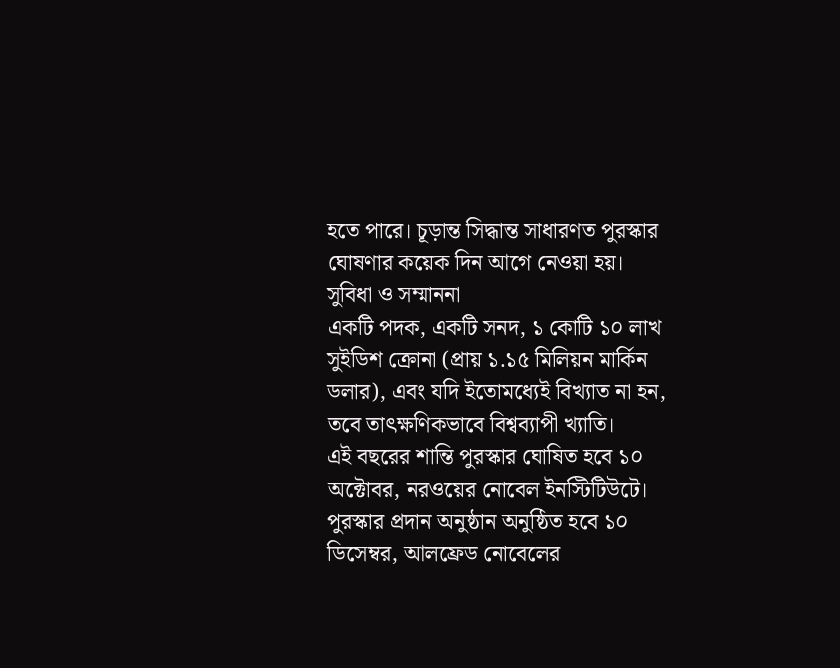হতে পারে। চূড়ান্ত সিদ্ধান্ত সাধারণত পুরস্কার ঘোষণার কয়েক দিন আগে নেওয়া হয়।
সুবিধা ও সম্মাননা
একটি পদক, একটি সনদ, ১ কোটি ১০ লাখ সুইডিশ ক্রোনা (প্রায় ১.১৫ মিলিয়ন মার্কিন ডলার), এবং যদি ইতোমধ্যেই বিখ্যাত না হন, তবে তাৎক্ষণিকভাবে বিশ্বব্যাপী খ্যাতি।
এই বছরের শান্তি পুরস্কার ঘোষিত হবে ১০ অক্টোবর, নরওয়ের নোবেল ইনস্টিটিউটে।
পুরস্কার প্রদান অনুষ্ঠান অনুষ্ঠিত হবে ১০ ডিসেম্বর, আলফ্রেড নোবেলের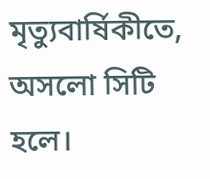মৃত্যুবার্ষিকীতে, অসলো সিটি হলে।